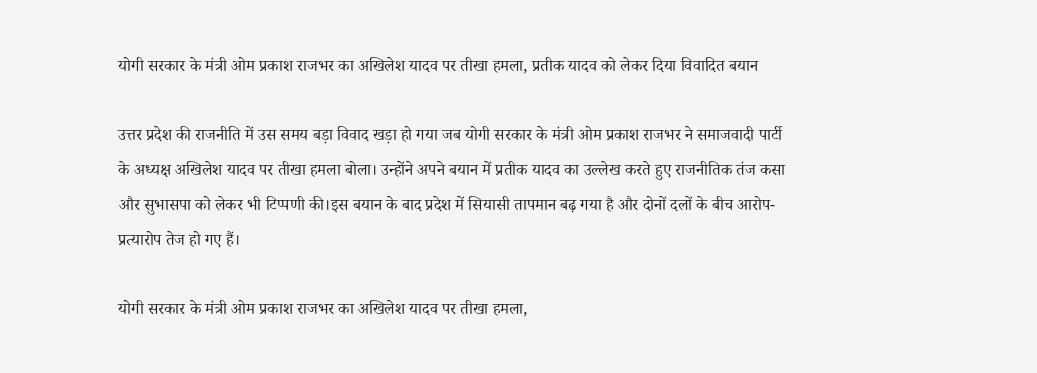योगी सरकार के मंत्री ओम प्रकाश राजभर का अखिलेश यादव पर तीखा हमला, प्रतीक यादव को लेकर दिया विवादित बयान

उत्तर प्रदेश की राजनीति में उस समय बड़ा विवाद खड़ा हो गया जब योगी सरकार के मंत्री ओम प्रकाश राजभर ने समाजवादी पार्टी के अध्यक्ष अखिलेश यादव पर तीखा हमला बोला। उन्होंने अपने बयान में प्रतीक यादव का उल्लेख करते हुए राजनीतिक तंज कसा और सुभासपा को लेकर भी टिप्पणी की।इस बयान के बाद प्रदेश में सियासी तापमान बढ़ गया है और दोनों दलों के बीच आरोप-प्रत्यारोप तेज हो गए हैं।

योगी सरकार के मंत्री ओम प्रकाश राजभर का अखिलेश यादव पर तीखा हमला,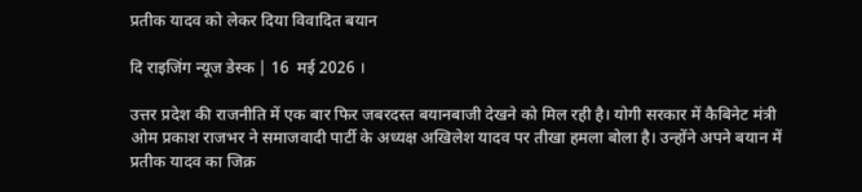प्रतीक यादव को लेकर दिया विवादित बयान

दि राइजिंग न्यूज डेस्क | 16  मई 2026 ।

उत्तर प्रदेश की राजनीति में एक बार फिर जबरदस्त बयानबाजी देखने को मिल रही है। योगी सरकार में कैबिनेट मंत्री ओम प्रकाश राजभर ने समाजवादी पार्टी के अध्यक्ष अखिलेश यादव पर तीखा हमला बोला है। उन्होंने अपने बयान में प्रतीक यादव का जिक्र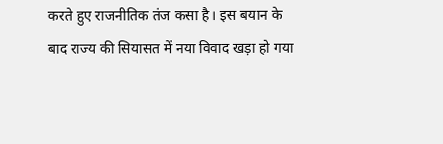करते हुए राजनीतिक तंज कसा है। इस बयान के बाद राज्य की सियासत में नया विवाद खड़ा हो गया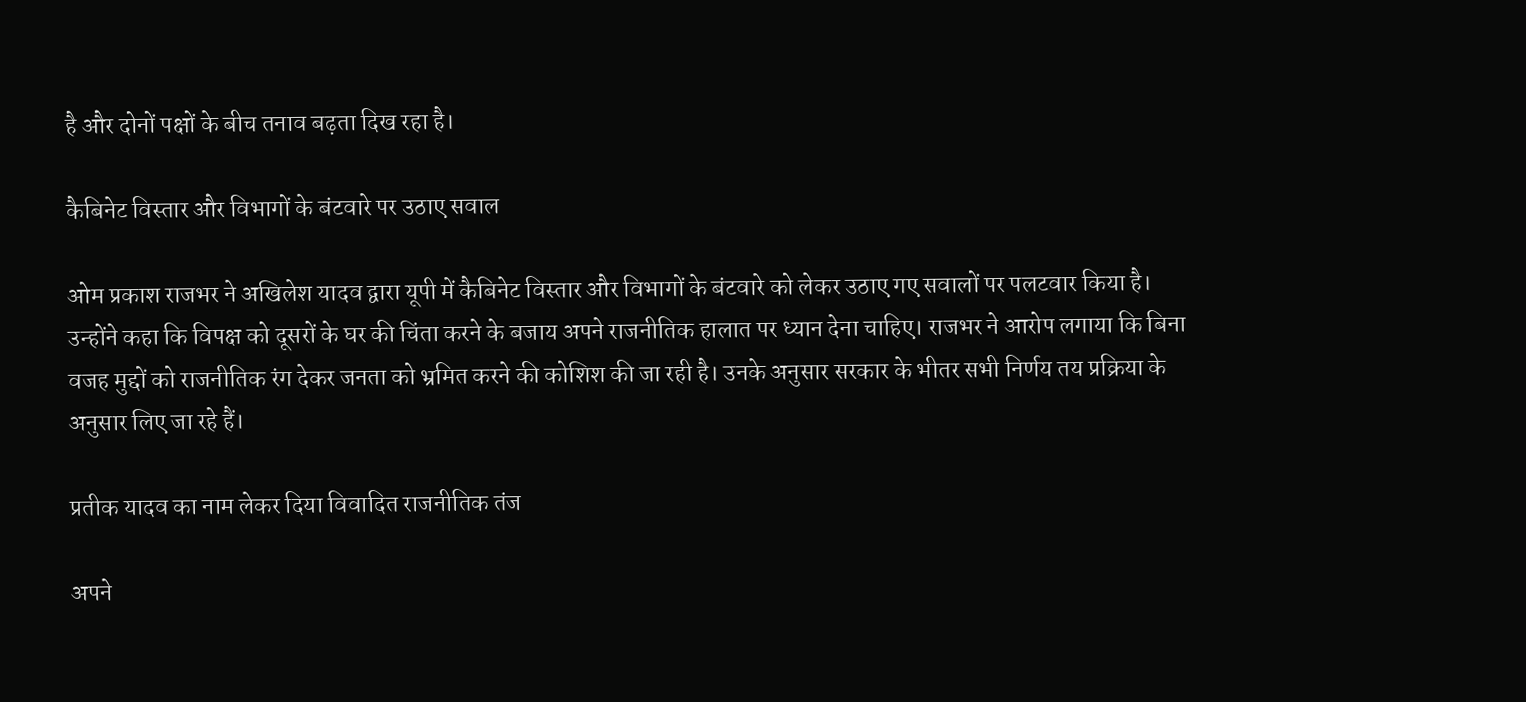है और दोनों पक्षों के बीच तनाव बढ़ता दिख रहा है।

कैबिनेट विस्तार और विभागों के बंटवारे पर उठाए सवाल

ओम प्रकाश राजभर ने अखिलेश यादव द्वारा यूपी में कैबिनेट विस्तार और विभागों के बंटवारे को लेकर उठाए गए सवालों पर पलटवार किया है। उन्होंने कहा कि विपक्ष को दूसरों के घर की चिंता करने के बजाय अपने राजनीतिक हालात पर ध्यान देना चाहिए। राजभर ने आरोप लगाया कि बिना वजह मुद्दों को राजनीतिक रंग देकर जनता को भ्रमित करने की कोशिश की जा रही है। उनके अनुसार सरकार के भीतर सभी निर्णय तय प्रक्रिया के अनुसार लिए जा रहे हैं।

प्रतीक यादव का नाम लेकर दिया विवादित राजनीतिक तंज

अपने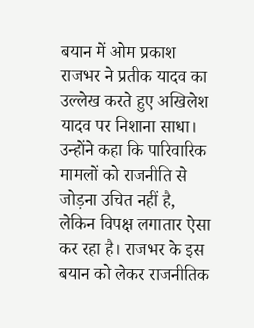बयान में ओम प्रकाश राजभर ने प्रतीक यादव का उल्लेख करते हुए अखिलेश यादव पर निशाना साधा। उन्होंने कहा कि पारिवारिक मामलों को राजनीति से जोड़ना उचित नहीं है, लेकिन विपक्ष लगातार ऐसा कर रहा है। राजभर के इस बयान को लेकर राजनीतिक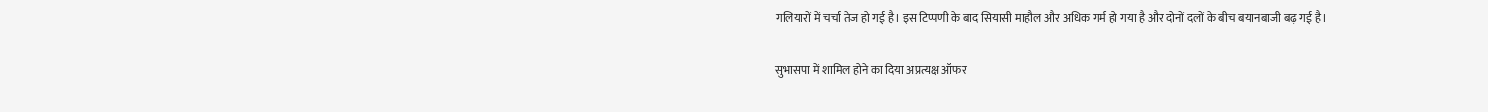गलियारों में चर्चा तेज हो गई है। इस टिप्पणी के बाद सियासी माहौल और अधिक गर्म हो गया है और दोनों दलों के बीच बयानबाजी बढ़ गई है।

सुभासपा में शामिल होने का दिया अप्रत्यक्ष ऑफर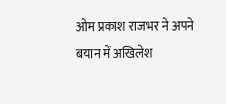ओम प्रकाश राजभर ने अपने बयान में अखिलेश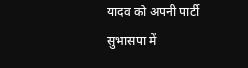यादव को अपनी पार्टी सुभासपा में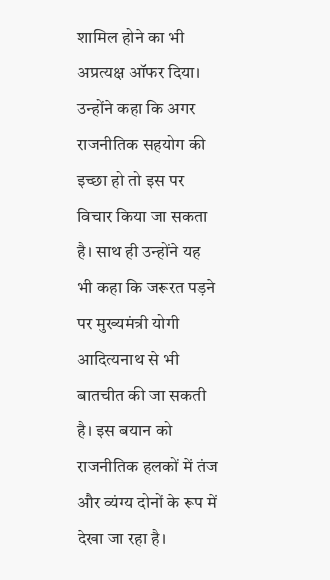शामिल होने का भी अप्रत्यक्ष ऑफर दिया। उन्होंने कहा कि अगर राजनीतिक सहयोग की इच्छा हो तो इस पर विचार किया जा सकता है। साथ ही उन्होंने यह भी कहा कि जरूरत पड़ने पर मुख्यमंत्री योगी आदित्यनाथ से भी बातचीत की जा सकती है। इस बयान को राजनीतिक हलकों में तंज और व्यंग्य दोनों के रूप में देखा जा रहा है।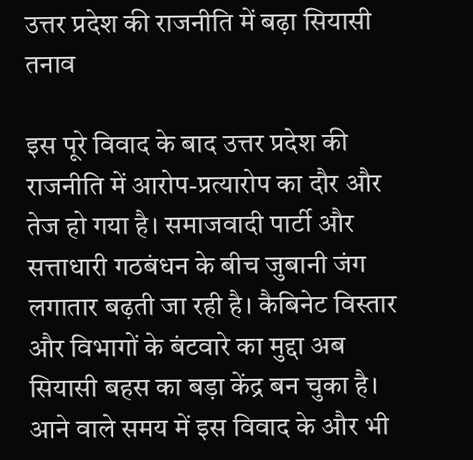उत्तर प्रदेश की राजनीति में बढ़ा सियासी तनाव

इस पूरे विवाद के बाद उत्तर प्रदेश की राजनीति में आरोप-प्रत्यारोप का दौर और तेज हो गया है। समाजवादी पार्टी और सत्ताधारी गठबंधन के बीच जुबानी जंग लगातार बढ़ती जा रही है। कैबिनेट विस्तार और विभागों के बंटवारे का मुद्दा अब सियासी बहस का बड़ा केंद्र बन चुका है। आने वाले समय में इस विवाद के और भी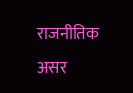राजनीतिक असर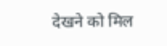देखने को मिल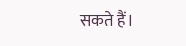सकते हैं।